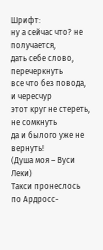Шрифт:
ну а сейчас что? не получается,
дать себе слово, перечеркнуть
все что без повода, и чересчур
этот круг не стереть, не сомкнуть
да и былого уже не вернуть!
(Душа моя – Вуси Леки)
Такси пронеслось по Ардросс-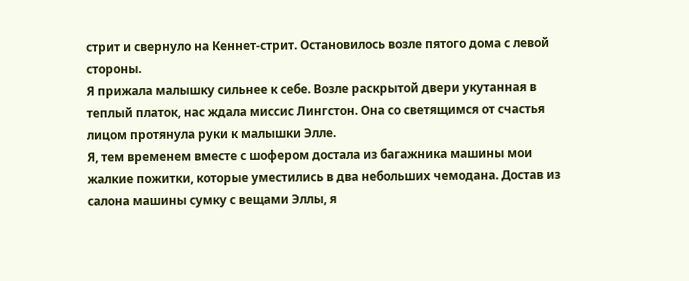стрит и свернуло на Кеннет-стрит. Остановилось возле пятого дома с левой стороны.
Я прижала малышку сильнее к себе. Возле раскрытой двери укутанная в теплый платок, нас ждала миссис Лингстон. Она со светящимся от счастья лицом протянула руки к малышки Элле.
Я, тем временем вместе с шофером достала из багажника машины мои жалкие пожитки, которые уместились в два небольших чемодана. Достав из салона машины сумку с вещами Эллы, я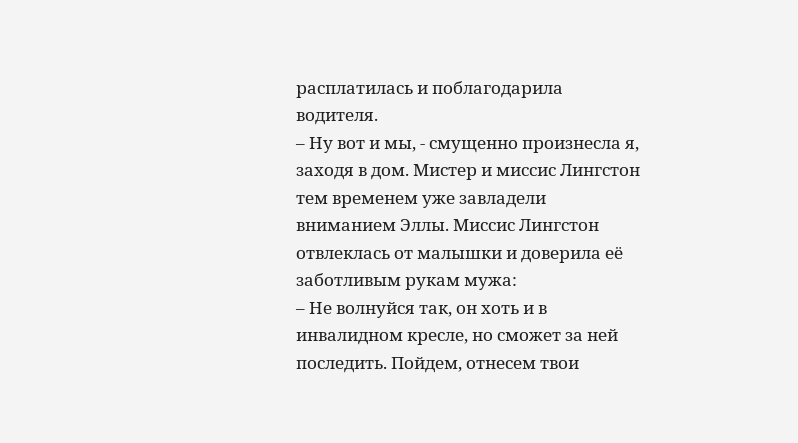расплатилась и поблагодарила водителя.
– Ну вот и мы, - смущенно произнесла я, заходя в дом. Мистер и миссис Лингстон тем временем уже завладели вниманием Эллы. Миссис Лингстон отвлеклась от малышки и доверила её заботливым рукам мужа:
– Не волнуйся так, он хоть и в инвалидном кресле, но сможет за ней последить. Пойдем, отнесем твои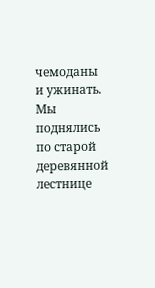чемоданы и ужинать.
Мы поднялись по старой деревянной лестнице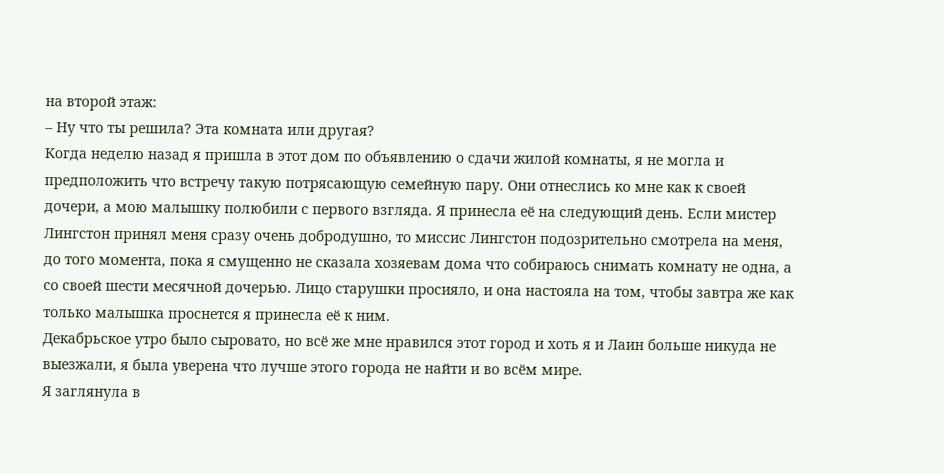на второй этаж:
– Ну что ты решила? Эта комната или другая?
Когда неделю назад я пришла в этот дом по объявлению о сдачи жилой комнаты, я не могла и предположить что встречу такую потрясающую семейную пару. Они отнеслись ко мне как к своей дочери, а мою малышку полюбили с первого взгляда. Я принесла её на следующий день. Если мистер Лингстон принял меня сразу очень добродушно, то миссис Лингстон подозрительно смотрела на меня, до того момента, пока я смущенно не сказала хозяевам дома что собираюсь снимать комнату не одна, а со своей шести месячной дочерью. Лицо старушки просияло, и она настояла на том, чтобы завтра же как только малышка проснется я принесла её к ним.
Декабрьское утро было сыровато, но всё же мне нравился этот город и хоть я и Лаин больше никуда не выезжали, я была уверена что лучше этого города не найти и во всём мире.
Я заглянула в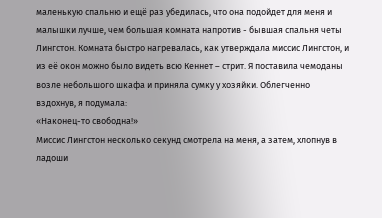маленькую спальню и ещё раз убедилась, что она подойдет для меня и малышки лучше, чем большая комната напротив - бывшая спальня четы Лингстон. Комната быстро нагревалась, как утверждала миссис Лингстон, и из её окон можно было видеть всю Кеннет – стрит. Я поставила чемоданы возле небольшого шкафа и приняла сумку у хозяйки. Облегченно вздохнув, я подумала:
«Наконец-то свободна!»
Миссис Лингстон несколько секунд смотрела на меня, а затем, хлопнув в ладоши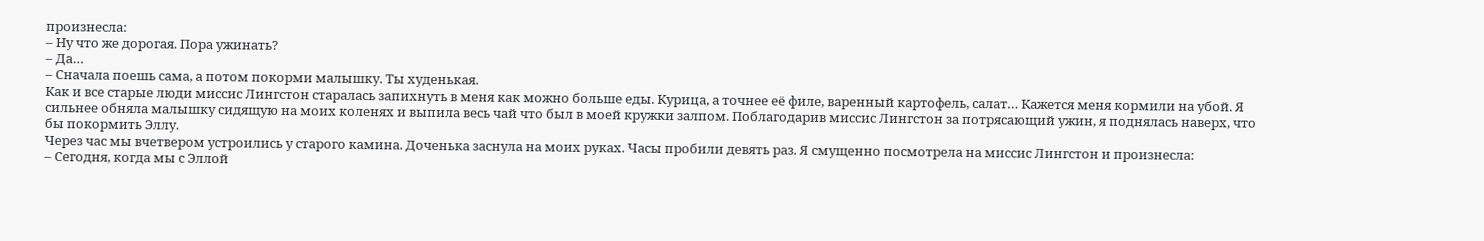произнесла:
– Ну что же дорогая. Пора ужинать?
– Да…
– Сначала поешь сама, а потом покорми малышку. Ты худенькая.
Как и все старые люди миссис Лингстон старалась запихнуть в меня как можно больше еды. Курица, а точнее её филе, варенный картофель, салат… Кажется меня кормили на убой. Я сильнее обняла малышку сидящую на моих коленях и выпила весь чай что был в моей кружки залпом. Поблагодарив миссис Лингстон за потрясающий ужин, я поднялась наверх, что бы покормить Эллу.
Через час мы вчетвером устроились у старого камина. Доченька заснула на моих руках. Часы пробили девять раз. Я смущенно посмотрела на миссис Лингстон и произнесла:
– Сегодня, когда мы с Эллой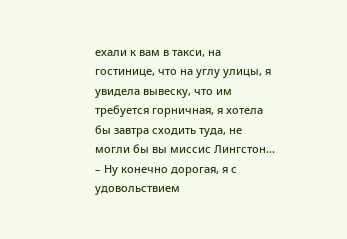ехали к вам в такси, на гостинице, что на углу улицы, я увидела вывеску, что им требуется горничная, я хотела бы завтра сходить туда, не могли бы вы миссис Лингстон…
– Ну конечно дорогая, я с удовольствием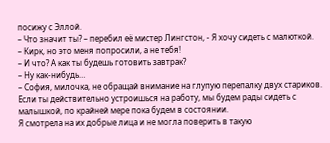посижу с Эллой.
– Что значит ты? – перебил её мистер Лингстон, - Я хочу сидеть с малюткой.
– Кирк, но это меня попросили, а не тебя!
– И что? А как ты будешь готовить завтрак?
– Ну как-нибудь…
– София, милочка, не обращай внимание на глупую перепалку двух стариков. Если ты действительно устроишься на работу, мы будем рады сидеть с малышкой, по крайней мере пока будем в состоянии.
Я смотрела на их добрые лица и не могла поверить в такую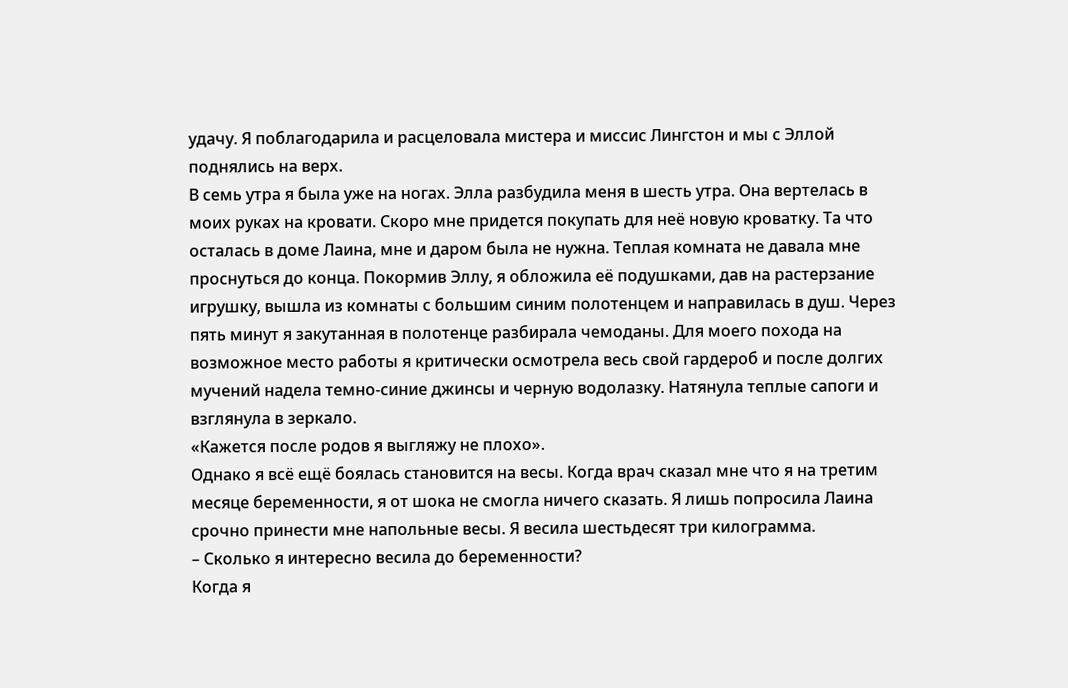удачу. Я поблагодарила и расцеловала мистера и миссис Лингстон и мы с Эллой поднялись на верх.
В семь утра я была уже на ногах. Элла разбудила меня в шесть утра. Она вертелась в моих руках на кровати. Скоро мне придется покупать для неё новую кроватку. Та что осталась в доме Лаина, мне и даром была не нужна. Теплая комната не давала мне проснуться до конца. Покормив Эллу, я обложила её подушками, дав на растерзание игрушку, вышла из комнаты с большим синим полотенцем и направилась в душ. Через пять минут я закутанная в полотенце разбирала чемоданы. Для моего похода на возможное место работы я критически осмотрела весь свой гардероб и после долгих мучений надела темно-синие джинсы и черную водолазку. Натянула теплые сапоги и взглянула в зеркало.
«Кажется после родов я выгляжу не плохо».
Однако я всё ещё боялась становится на весы. Когда врач сказал мне что я на третим месяце беременности, я от шока не смогла ничего сказать. Я лишь попросила Лаина срочно принести мне напольные весы. Я весила шестьдесят три килограмма.
– Сколько я интересно весила до беременности?
Когда я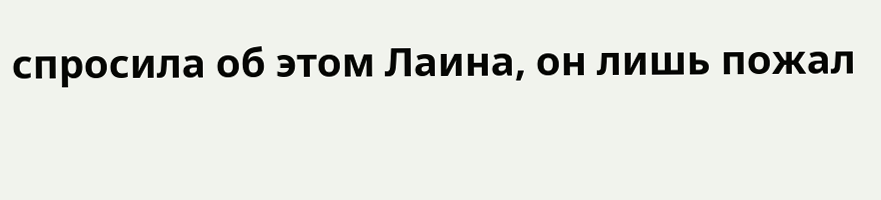спросила об этом Лаина, он лишь пожал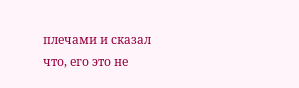плечами и сказал что, его это не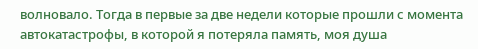волновало. Тогда в первые за две недели которые прошли с момента автокатастрофы, в которой я потеряла память, моя душа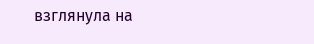взглянула на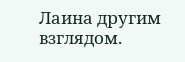Лаина другим взглядом.